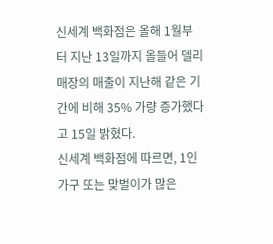신세계 백화점은 올해 1월부터 지난 13일까지 올들어 델리매장의 매출이 지난해 같은 기간에 비해 35% 가량 증가했다고 15일 밝혔다.
신세계 백화점에 따르면, 1인가구 또는 맞벌이가 많은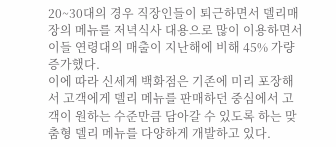20~30대의 경우 직장인들이 퇴근하면서 델리매장의 메뉴를 저녁식사 대용으로 많이 이용하면서 이들 연령대의 매출이 지난해에 비해 45% 가량 증가했다.
이에 따라 신세계 백화점은 기존에 미리 포장해서 고객에게 델리 메뉴를 판매하던 중심에서 고객이 원하는 수준만큼 담아갈 수 있도록 하는 맞춤형 델리 메뉴를 다양하게 개발하고 있다.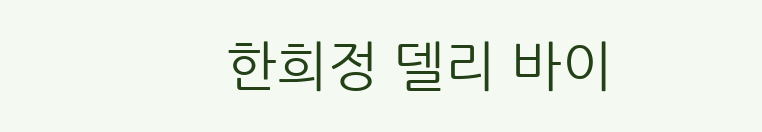한희정 델리 바이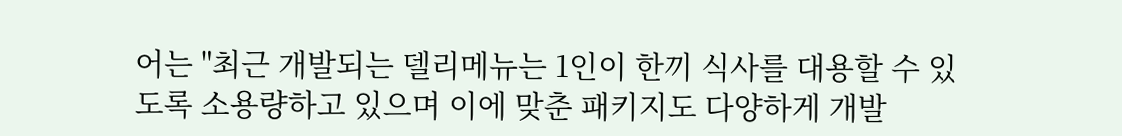어는 "최근 개발되는 델리메뉴는 1인이 한끼 식사를 대용할 수 있도록 소용량하고 있으며 이에 맞춘 패키지도 다양하게 개발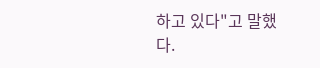하고 있다"고 말했다.